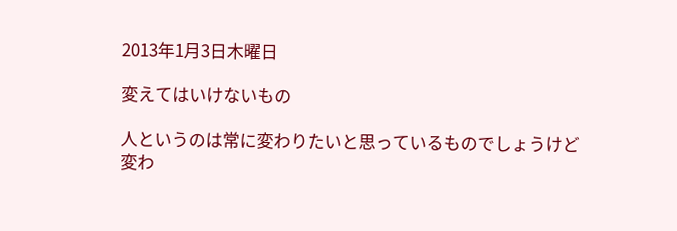2013年1月3日木曜日

変えてはいけないもの

人というのは常に変わりたいと思っているものでしょうけど
変わ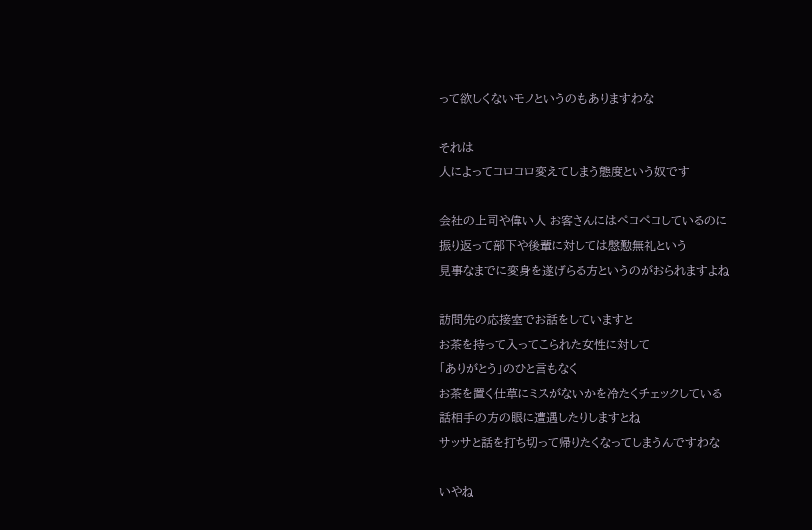って欲しくないモノというのもありますわな

それは
人によってコロコロ変えてしまう態度という奴です

会社の上司や偉い人 お客さんにはペコペコしているのに
振り返って部下や後輩に対しては慇懃無礼という
見事なまでに変身を遂げらる方というのがおられますよね

訪問先の応接室でお話をしていますと
お茶を持って入ってこられた女性に対して
「ありがとう」のひと言もなく
お茶を置く仕草にミスがないかを冷たくチェックしている
話相手の方の眼に遭遇したりしますとね
サッサと話を打ち切って帰りたくなってしまうんですわな

いやね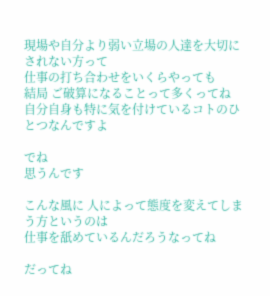現場や自分より弱い立場の人達を大切にされない方って
仕事の打ち合わせをいくらやっても
結局 ご破算になることって多くってね
自分自身も特に気を付けているコトのひとつなんですよ

でね
思うんです

こんな風に 人によって態度を変えてしまう方というのは
仕事を舐めているんだろうなってね

だってね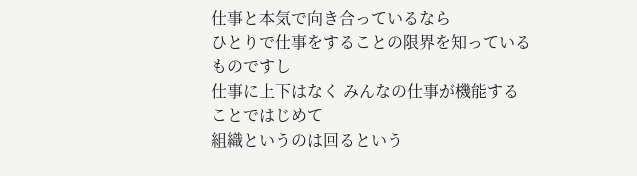仕事と本気で向き合っているなら
ひとりで仕事をすることの限界を知っているものですし
仕事に上下はなく みんなの仕事が機能することではじめて
組織というのは回るという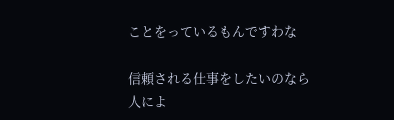ことをっているもんですわな

信頼される仕事をしたいのなら
人によ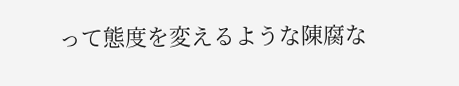って態度を変えるような陳腐な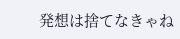発想は捨てなきゃね